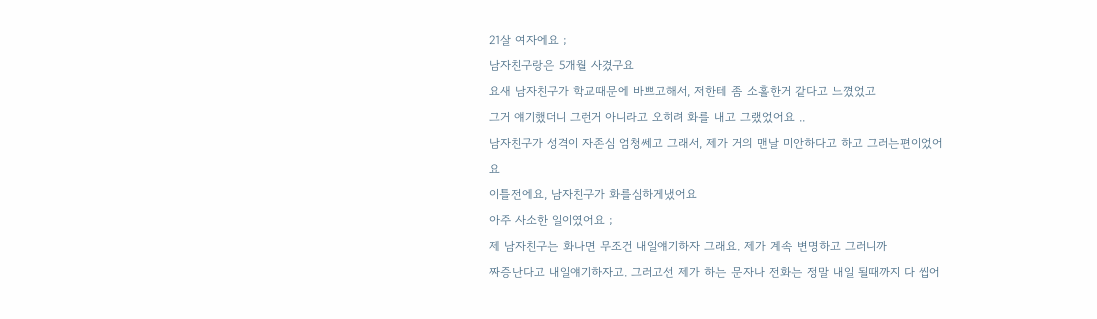21살 여자에요 ;
남자친구랑은 5개월 사겼구요
요새 남자친구가 학교때문에 바쁘고해서, 저한테 좀 소홀한거 같다고 느꼈었고
그거 얘기했더니 그런거 아니라고 오히려 화를 내고 그랬었어요 ..
남자친구가 성격이 자존심 엄청쎄고 그래서, 제가 거의 맨날 미안하다고 하고 그러는편이었어요
이틀전에요, 남자친구가 화를심하게냈어요
아주 사소한 일이였어요 ;
제 남자친구는 화나면 무조건 내일얘기하자 그래요. 제가 계속 변명하고 그러니까
짜증난다고 내일얘기하자고. 그러고선 제가 하는 문자나 전화는 정말 내일 될때까지 다 씹어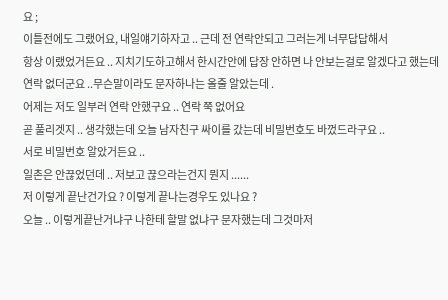요 ;
이틀전에도 그랬어요, 내일얘기하자고 .. 근데 전 연락안되고 그러는게 너무답답해서
항상 이랬었거든요 .. 지치기도하고해서 한시간안에 답장 안하면 나 안보는걸로 알겠다고 했는데
연락 없더군요 ..무슨말이라도 문자하나는 올줄 알았는데 .
어제는 저도 일부러 연락 안했구요 .. 연락 쭉 없어요
곧 풀리겟지 .. 생각했는데 오늘 남자친구 싸이를 갔는데 비밀번호도 바껐드라구요 ..
서로 비밀번호 알았거든요 ..
일촌은 안끊었던데 .. 저보고 끊으라는건지 뭔지 ......
저 이렇게 끝난건가요 ? 이렇게 끝나는경우도 있나요 ?
오늘 .. 이렇게끝난거냐구 나한테 할말 없냐구 문자했는데 그것마저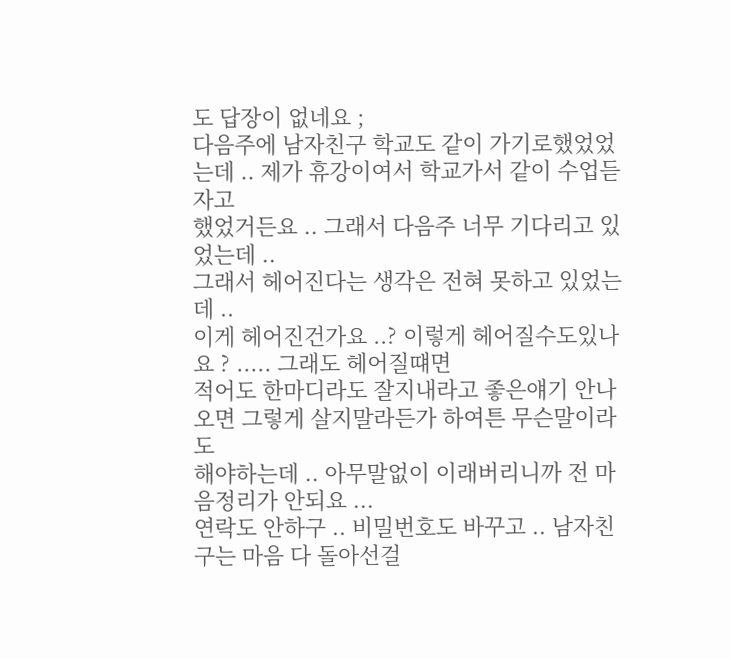도 답장이 없네요 ;
다음주에 남자친구 학교도 같이 가기로했었었는데 .. 제가 휴강이여서 학교가서 같이 수업듣자고
했었거든요 .. 그래서 다음주 너무 기다리고 있었는데 ..
그래서 헤어진다는 생각은 전혀 못하고 있었는데 ..
이게 헤어진건가요 ..? 이렇게 헤어질수도있나요 ? ..... 그래도 헤어질떄면
적어도 한마디라도 잘지내라고 좋은얘기 안나오면 그렇게 살지말라든가 하여튼 무슨말이라도
해야하는데 .. 아무말없이 이래버리니까 전 마음정리가 안되요 ...
연락도 안하구 .. 비밀번호도 바꾸고 .. 남자친구는 마음 다 돌아선걸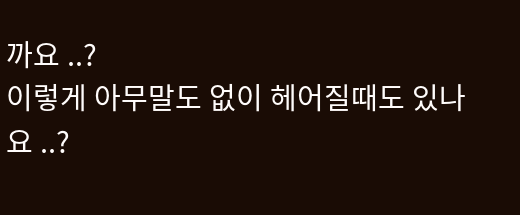까요 ..?
이렇게 아무말도 없이 헤어질때도 있나요 ..?